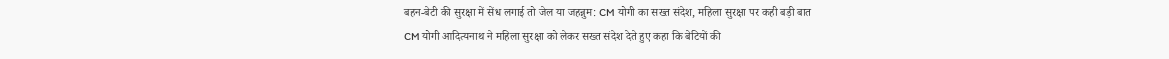बहन-बेटी की सुरक्षा में सेंध लगाई तो जेल या जहन्नुम: CM योगी का सख्त संदेश, महिला सुरक्षा पर कही बड़ी बात
CM योगी आदित्यनाथ ने महिला सुरक्षा को लेकर सख्त संदेश देते हुए कहा कि बेटियों की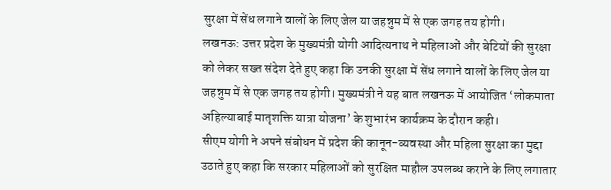सुरक्षा में सेंध लगाने वालों के लिए जेल या जहन्नुम में से एक जगह तय होगी।
लखनऊ: उत्तर प्रदेश के मुख्यमंत्री योगी आदित्यनाथ ने महिलाओं और बेटियों की सुरक्षा को लेकर सख्त संदेश देते हुए कहा कि उनकी सुरक्षा में सेंध लगाने वालों के लिए जेल या जहन्नुम में से एक जगह तय होगी। मुख्यमंत्री ने यह बात लखनऊ में आयोजित ‘लोकमाता अहिल्याबाई मातृशक्ति यात्रा योजना’ के शुभारंभ कार्यक्रम के दौरान कही।
सीएम योगी ने अपने संबोधन में प्रदेश की कानून-व्यवस्था और महिला सुरक्षा का मुद्दा उठाते हुए कहा कि सरकार महिलाओं को सुरक्षित माहौल उपलब्ध कराने के लिए लगातार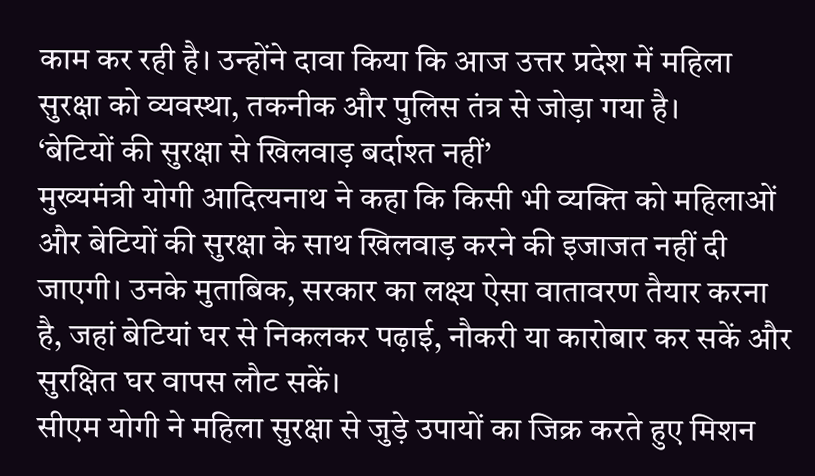काम कर रही है। उन्होंने दावा किया कि आज उत्तर प्रदेश में महिला सुरक्षा को व्यवस्था, तकनीक और पुलिस तंत्र से जोड़ा गया है।
‘बेटियों की सुरक्षा से खिलवाड़ बर्दाश्त नहीं’
मुख्यमंत्री योगी आदित्यनाथ ने कहा कि किसी भी व्यक्ति को महिलाओं और बेटियों की सुरक्षा के साथ खिलवाड़ करने की इजाजत नहीं दी जाएगी। उनके मुताबिक, सरकार का लक्ष्य ऐसा वातावरण तैयार करना है, जहां बेटियां घर से निकलकर पढ़ाई, नौकरी या कारोबार कर सकें और सुरक्षित घर वापस लौट सकें।
सीएम योगी ने महिला सुरक्षा से जुड़े उपायों का जिक्र करते हुए मिशन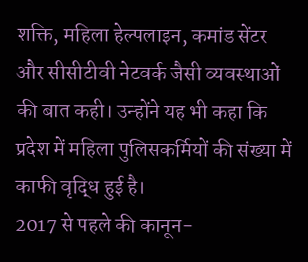शक्ति, महिला हेल्पलाइन, कमांड सेंटर और सीसीटीवी नेटवर्क जैसी व्यवस्थाओं की बात कही। उन्होंने यह भी कहा कि प्रदेश में महिला पुलिसकर्मियों की संख्या में काफी वृद्धि हुई है।
2017 से पहले की कानून-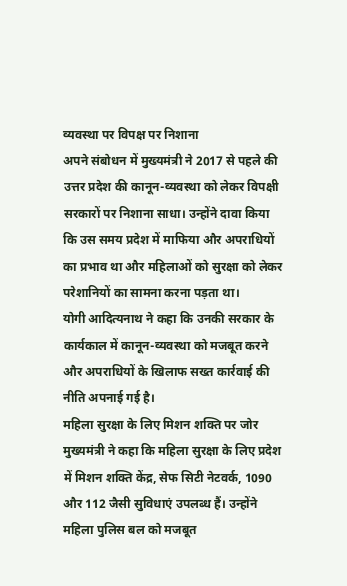व्यवस्था पर विपक्ष पर निशाना
अपने संबोधन में मुख्यमंत्री ने 2017 से पहले की उत्तर प्रदेश की कानून-व्यवस्था को लेकर विपक्षी सरकारों पर निशाना साधा। उन्होंने दावा किया कि उस समय प्रदेश में माफिया और अपराधियों का प्रभाव था और महिलाओं को सुरक्षा को लेकर परेशानियों का सामना करना पड़ता था।
योगी आदित्यनाथ ने कहा कि उनकी सरकार के कार्यकाल में कानून-व्यवस्था को मजबूत करने और अपराधियों के खिलाफ सख्त कार्रवाई की नीति अपनाई गई है।
महिला सुरक्षा के लिए मिशन शक्ति पर जोर
मुख्यमंत्री ने कहा कि महिला सुरक्षा के लिए प्रदेश में मिशन शक्ति केंद्र, सेफ सिटी नेटवर्क, 1090 और 112 जैसी सुविधाएं उपलब्ध हैं। उन्होंने महिला पुलिस बल को मजबूत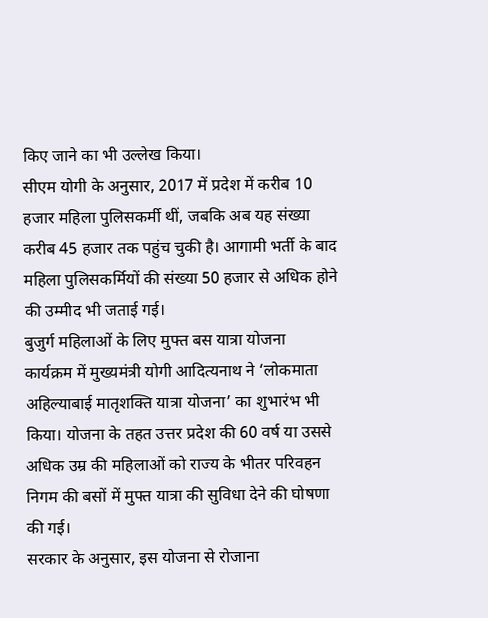किए जाने का भी उल्लेख किया।
सीएम योगी के अनुसार, 2017 में प्रदेश में करीब 10 हजार महिला पुलिसकर्मी थीं, जबकि अब यह संख्या करीब 45 हजार तक पहुंच चुकी है। आगामी भर्ती के बाद महिला पुलिसकर्मियों की संख्या 50 हजार से अधिक होने की उम्मीद भी जताई गई।
बुजुर्ग महिलाओं के लिए मुफ्त बस यात्रा योजना
कार्यक्रम में मुख्यमंत्री योगी आदित्यनाथ ने ‘लोकमाता अहिल्याबाई मातृशक्ति यात्रा योजना’ का शुभारंभ भी किया। योजना के तहत उत्तर प्रदेश की 60 वर्ष या उससे अधिक उम्र की महिलाओं को राज्य के भीतर परिवहन निगम की बसों में मुफ्त यात्रा की सुविधा देने की घोषणा की गई।
सरकार के अनुसार, इस योजना से रोजाना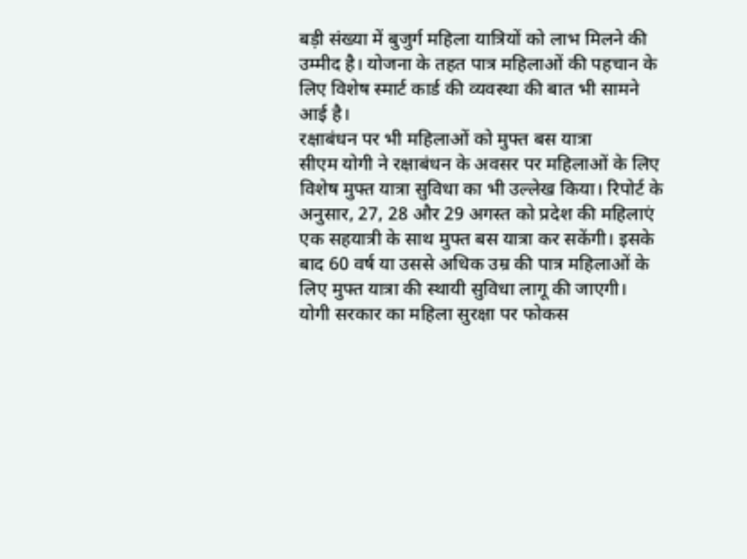बड़ी संख्या में बुजुर्ग महिला यात्रियों को लाभ मिलने की उम्मीद है। योजना के तहत पात्र महिलाओं की पहचान के लिए विशेष स्मार्ट कार्ड की व्यवस्था की बात भी सामने आई है।
रक्षाबंधन पर भी महिलाओं को मुफ्त बस यात्रा
सीएम योगी ने रक्षाबंधन के अवसर पर महिलाओं के लिए विशेष मुफ्त यात्रा सुविधा का भी उल्लेख किया। रिपोर्ट के अनुसार, 27, 28 और 29 अगस्त को प्रदेश की महिलाएं एक सहयात्री के साथ मुफ्त बस यात्रा कर सकेंगी। इसके बाद 60 वर्ष या उससे अधिक उम्र की पात्र महिलाओं के लिए मुफ्त यात्रा की स्थायी सुविधा लागू की जाएगी।
योगी सरकार का महिला सुरक्षा पर फोकस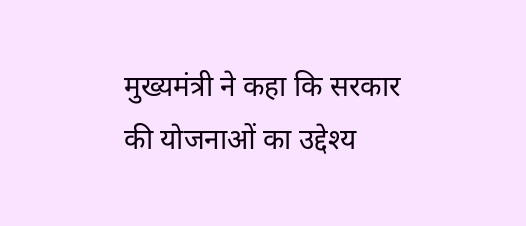मुख्यमंत्री ने कहा कि सरकार की योजनाओं का उद्देश्य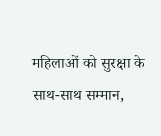महिलाओं को सुरक्षा के साथ-साथ सम्मान,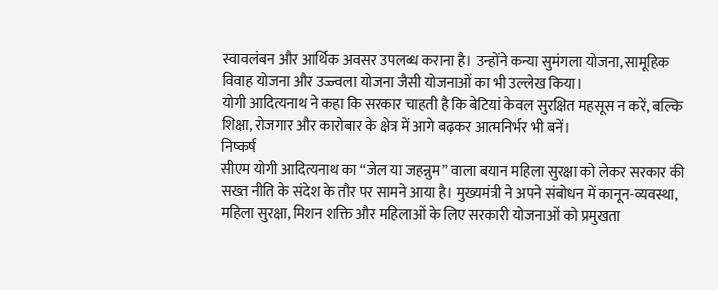स्वावलंबन और आर्थिक अवसर उपलब्ध कराना है। उन्होंने कन्या सुमंगला योजना, सामूहिक विवाह योजना और उज्ज्वला योजना जैसी योजनाओं का भी उल्लेख किया।
योगी आदित्यनाथ ने कहा कि सरकार चाहती है कि बेटियां केवल सुरक्षित महसूस न करें, बल्कि शिक्षा, रोजगार और कारोबार के क्षेत्र में आगे बढ़कर आत्मनिर्भर भी बनें।
निष्कर्ष
सीएम योगी आदित्यनाथ का “जेल या जहन्नुम” वाला बयान महिला सुरक्षा को लेकर सरकार की सख्त नीति के संदेश के तौर पर सामने आया है। मुख्यमंत्री ने अपने संबोधन में कानून-व्यवस्था, महिला सुरक्षा, मिशन शक्ति और महिलाओं के लिए सरकारी योजनाओं को प्रमुखता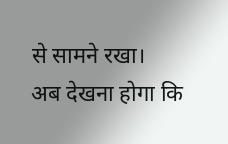से सामने रखा।
अब देखना होगा कि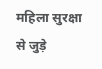महिला सुरक्षा से जुड़े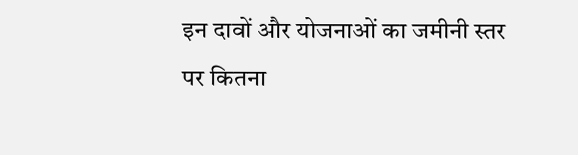इन दावों और योजनाओं का जमीनी स्तर पर कितना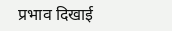प्रभाव दिखाई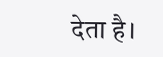देता है।